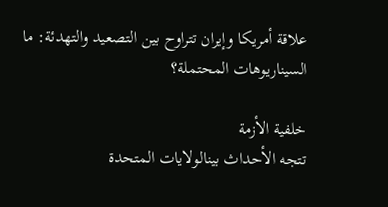علاقة أمريكا وإيران تتراوح بين التصعيد والتهدئة: ما السيناريوهات المحتملة؟

خلفية الأزمة
تتجه الأحداث بينالولايات المتحدة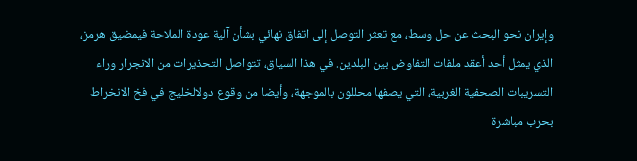وإيران نحو البحث عن حل وسط، مع تعثر التوصل إلى اتفاق نهائي بشأن آلية عودة الملاحة فيمضيق هرمز، الذي يمثل أحد أعقد ملفات التفاوض بين البلدين. في هذا السياق، تتواصل التحذيرات من الانجرار وراء التسريبات الصحفية الغربية، التي يصفها محللون بالموجهة، وأيضا من وقوع دولالخليج في فخ الانخراط بحرب مباشرة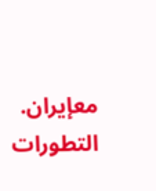معإيران.
التطورات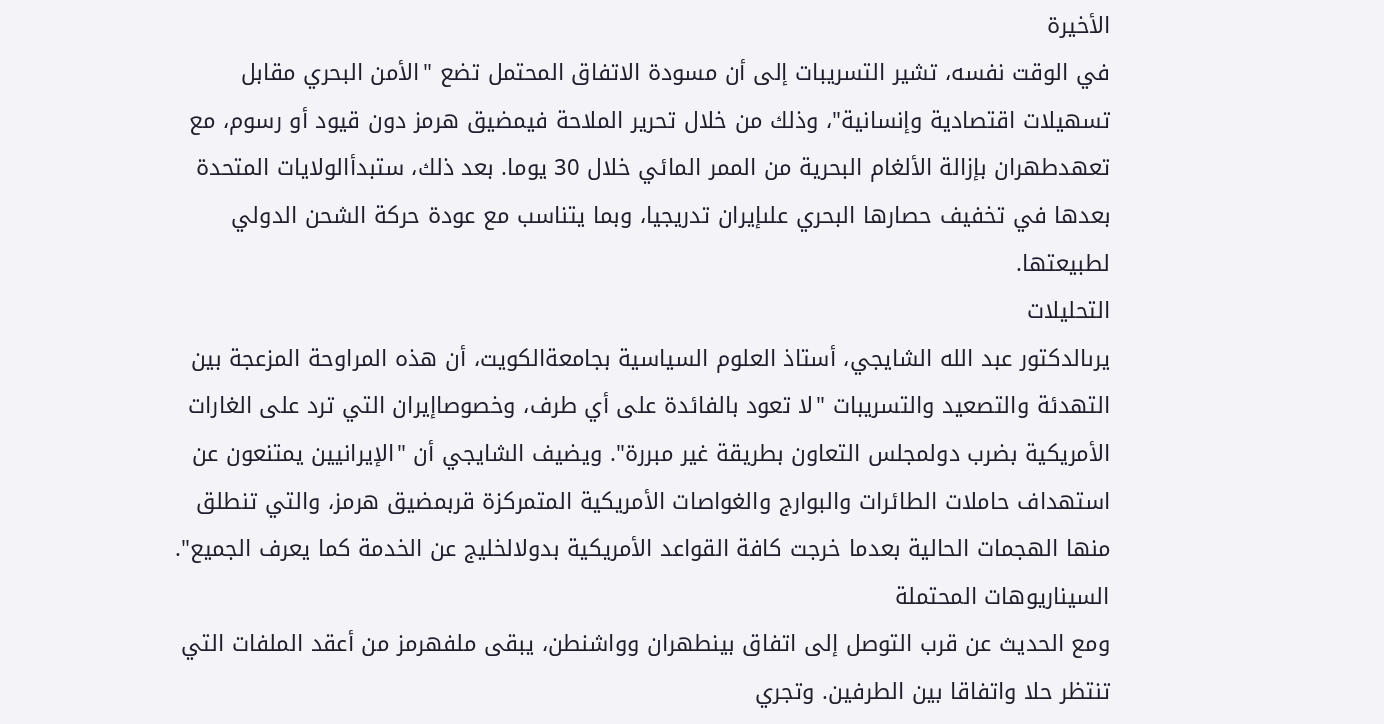الأخيرة
في الوقت نفسه، تشير التسريبات إلى أن مسودة الاتفاق المحتمل تضع "الأمن البحري مقابل تسهيلات اقتصادية وإنسانية"، وذلك من خلال تحرير الملاحة فيمضيق هرمز دون قيود أو رسوم، مع تعهدطهران بإزالة الألغام البحرية من الممر المائي خلال 30 يوما. بعد ذلك، ستبدأالولايات المتحدة بعدها في تخفيف حصارها البحري علىإيران تدريجيا، وبما يتناسب مع عودة حركة الشحن الدولي لطبيعتها.
التحليلات
يرىالدكتور عبد الله الشايجي، أستاذ العلوم السياسية بجامعةالكويت، أن هذه المراوحة المزعجة بين التهدئة والتصعيد والتسريبات "لا تعود بالفائدة على أي طرف، وخصوصاإيران التي ترد على الغارات الأمريكية بضرب دولمجلس التعاون بطريقة غير مبررة". ويضيف الشايجي أن "الإيرانيين يمتنعون عن استهداف حاملات الطائرات والبوارج والغواصات الأمريكية المتمركزة قربمضيق هرمز، والتي تنطلق منها الهجمات الحالية بعدما خرجت كافة القواعد الأمريكية بدولالخليج عن الخدمة كما يعرف الجميع".
السيناريوهات المحتملة
ومع الحديث عن قرب التوصل إلى اتفاق بينطهران وواشنطن، يبقى ملفهرمز من أعقد الملفات التي تنتظر حلا واتفاقا بين الطرفين. وتجري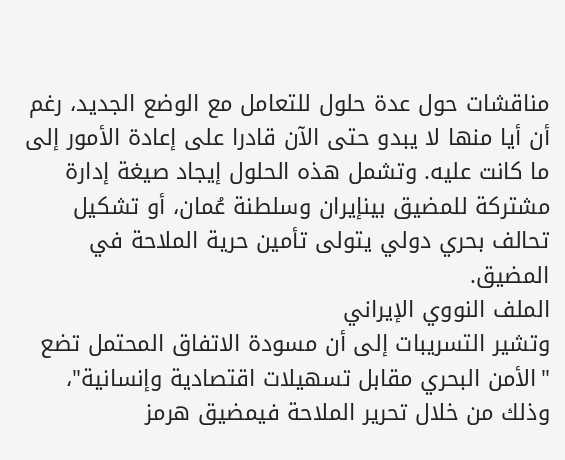مناقشات حول عدة حلول للتعامل مع الوضع الجديد، رغم أن أيا منها لا يبدو حتى الآن قادرا على إعادة الأمور إلى ما كانت عليه. وتشمل هذه الحلول إيجاد صيغة إدارة مشتركة للمضيق بينإيران وسلطنة عُمان، أو تشكيل تحالف بحري دولي يتولى تأمين حرية الملاحة في المضيق.
الملف النووي الإيراني
وتشير التسريبات إلى أن مسودة الاتفاق المحتمل تضع "الأمن البحري مقابل تسهيلات اقتصادية وإنسانية"، وذلك من خلال تحرير الملاحة فيمضيق هرمز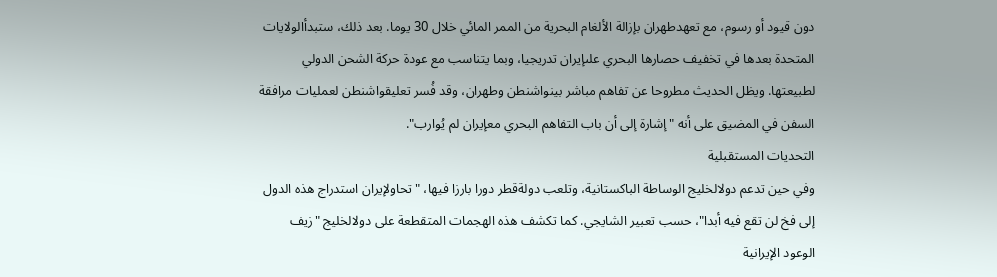دون قيود أو رسوم، مع تعهدطهران بإزالة الألغام البحرية من الممر المائي خلال 30 يوما. بعد ذلك، ستبدأالولايات المتحدة بعدها في تخفيف حصارها البحري علىإيران تدريجيا، وبما يتناسب مع عودة حركة الشحن الدولي لطبيعتها. ويظل الحديث مطروحا عن تفاهم مباشر بينواشنطن وطهران، وقد فُسر تعليقواشنطن لعمليات مرافقة السفن في المضيق على أنه "إشارة إلى أن باب التفاهم البحري معإيران لم يُوارب".
التحديات المستقبلية
وفي حين تدعم دولالخليج الوساطة الباكستانية، وتلعب دولةقطر دورا بارزا فيها، "تحاولإيران استدراج هذه الدول إلى فخ لن تقع فيه أبدا"، حسب تعبير الشايجي. كما تكشف هذه الهجمات المتقطعة على دولالخليج "زيف الوعود الإيرانية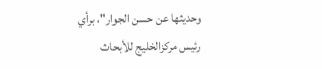وحديثها عن حسن الجوار"، برأي رئيس مركزالخليج للأبحاث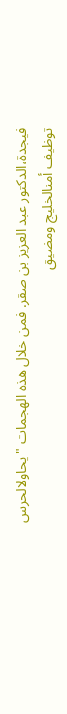فيجدة،الدكتور عبد العزيز بن صقر. فمن خلال هذه الهجمات "يحاولالحرس توظيف أمنالخليج ومضيق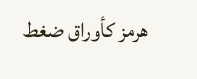هرمز كأوراق ضغط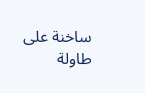ساخنة على طاولة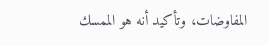المفاوضات، وتأكيد أنه هو الممسك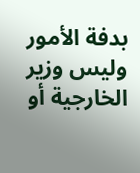بدفة الأمور وليس وزير الخارجية أو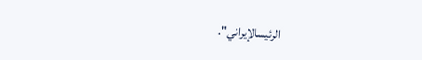الرئيسالإيراني".